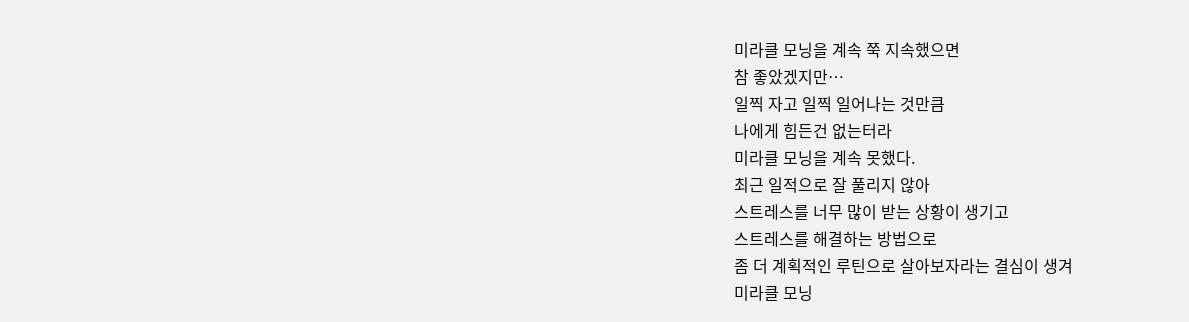미라클 모닝을 계속 쭉 지속했으면
참 좋았겠지만…
일찍 자고 일찍 일어나는 것만큼
나에게 힘든건 없는터라
미라클 모닝을 계속 못했다.
최근 일적으로 잘 풀리지 않아
스트레스를 너무 많이 받는 상황이 생기고
스트레스를 해결하는 방법으로
좀 더 계획적인 루틴으로 살아보자라는 결심이 생겨
미라클 모닝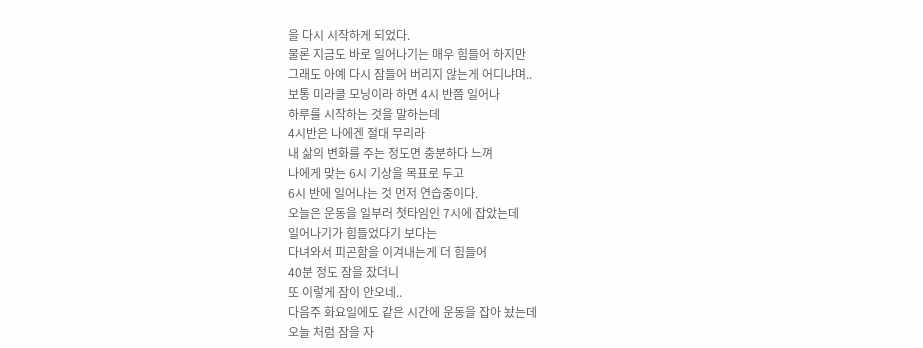을 다시 시작하게 되었다.
물론 지금도 바로 일어나기는 매우 힘들어 하지만
그래도 아예 다시 잠들어 버리지 않는게 어디냐며..
보통 미라클 모닝이라 하면 4시 반쯤 일어나
하루를 시작하는 것을 말하는데
4시반은 나에겐 절대 무리라
내 삶의 변화를 주는 정도면 충분하다 느껴
나에게 맞는 6시 기상을 목표로 두고
6시 반에 일어나는 것 먼저 연습중이다.
오늘은 운동을 일부러 첫타임인 7시에 잡았는데
일어나기가 힘들었다기 보다는
다녀와서 피곤함을 이겨내는게 더 힘들어
40분 정도 잠을 잤더니
또 이렇게 잠이 안오네..
다음주 화요일에도 같은 시간에 운동을 잡아 놨는데
오늘 처럼 잠을 자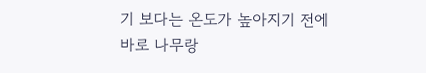기 보다는 온도가 높아지기 전에
바로 나무랑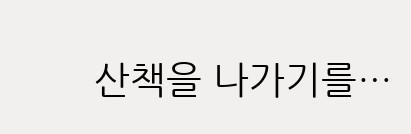산책을 나가기를…